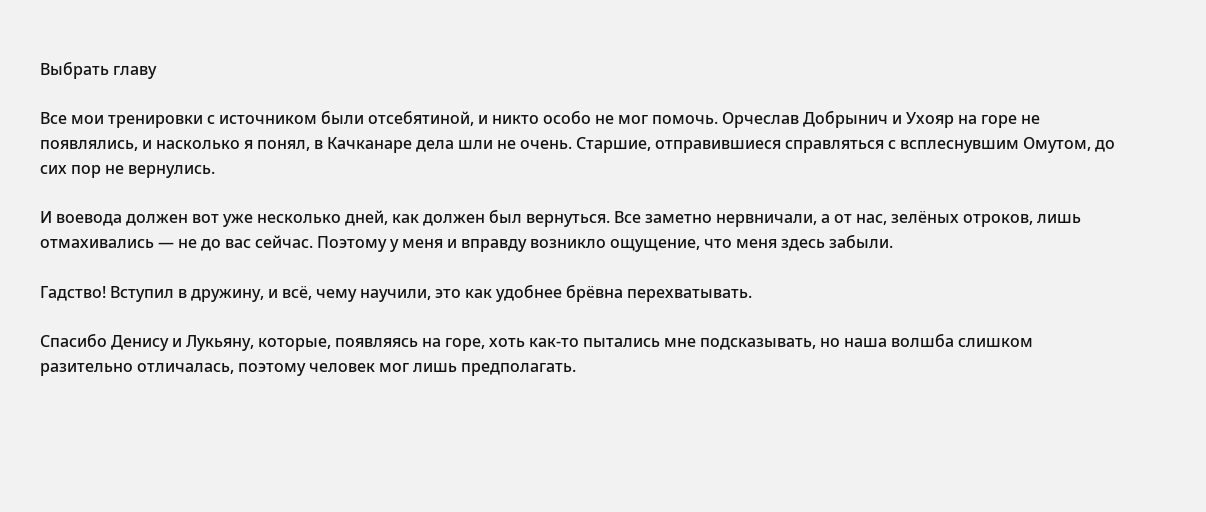Выбрать главу

Все мои тренировки с источником были отсебятиной, и никто особо не мог помочь. Орчеслав Добрынич и Ухояр на горе не появлялись, и насколько я понял, в Качканаре дела шли не очень. Старшие, отправившиеся справляться с всплеснувшим Омутом, до сих пор не вернулись.

И воевода должен вот уже несколько дней, как должен был вернуться. Все заметно нервничали, а от нас, зелёных отроков, лишь отмахивались — не до вас сейчас. Поэтому у меня и вправду возникло ощущение, что меня здесь забыли.

Гадство! Вступил в дружину, и всё, чему научили, это как удобнее брёвна перехватывать.

Спасибо Денису и Лукьяну, которые, появляясь на горе, хоть как-то пытались мне подсказывать, но наша волшба слишком разительно отличалась, поэтому человек мог лишь предполагать.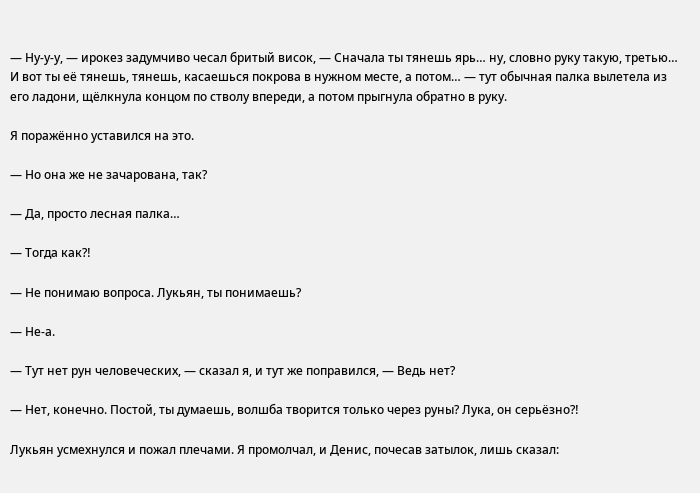— Ну-у-у, — ирокез задумчиво чесал бритый висок, — Сначала ты тянешь ярь… ну, словно руку такую, третью… И вот ты её тянешь, тянешь, касаешься покрова в нужном месте, а потом… — тут обычная палка вылетела из его ладони, щёлкнула концом по стволу впереди, а потом прыгнула обратно в руку.

Я поражённо уставился на это.

— Но она же не зачарована, так?

— Да, просто лесная палка…

— Тогда как⁈

— Не понимаю вопроса. Лукьян, ты понимаешь?

— Не-а.

— Тут нет рун человеческих, — сказал я, и тут же поправился, — Ведь нет?

— Нет, конечно. Постой, ты думаешь, волшба творится только через руны? Лука, он серьёзно⁈

Лукьян усмехнулся и пожал плечами. Я промолчал, и Денис, почесав затылок, лишь сказал: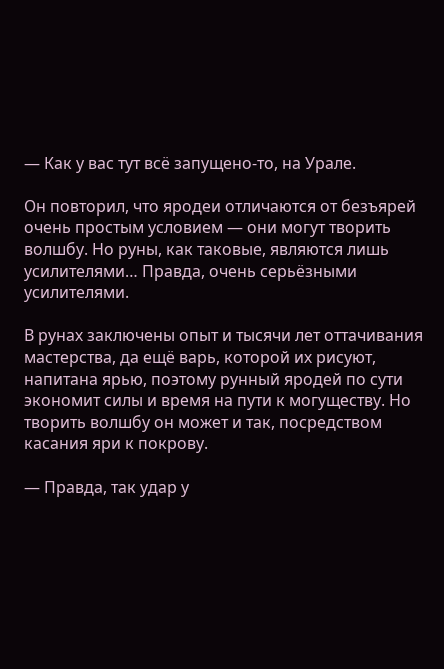— Как у вас тут всё запущено-то, на Урале.

Он повторил, что яродеи отличаются от безъярей очень простым условием — они могут творить волшбу. Но руны, как таковые, являются лишь усилителями… Правда, очень серьёзными усилителями.

В рунах заключены опыт и тысячи лет оттачивания мастерства, да ещё варь, которой их рисуют, напитана ярью, поэтому рунный яродей по сути экономит силы и время на пути к могуществу. Но творить волшбу он может и так, посредством касания яри к покрову.

— Правда, так удар у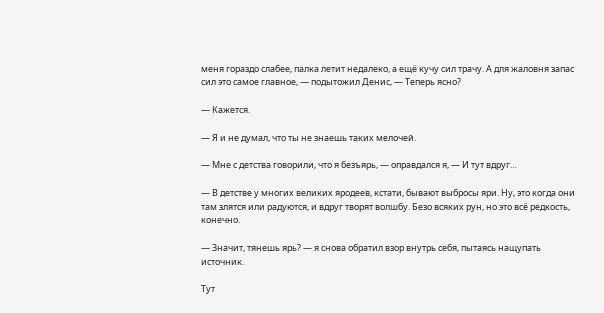меня гораздо слабее, палка летит недалеко, а ещё кучу сил трачу. А для жаловня запас сил это самое главное, — подытожил Денис, — Теперь ясно?

— Кажется.

— Я и не думал, что ты не знаешь таких мелочей.

— Мне с детства говорили, что я безъярь, — оправдался я, — И тут вдруг…

— В детстве у многих великих яродеев, кстати, бывают выбросы яри. Ну, это когда они там злятся или радуются, и вдруг творят волшбу. Безо всяких рун, но это всё редкость, конечно.

— Значит, тянешь ярь? — я снова обратил взор внутрь себя, пытаясь нащупать источник.

Тут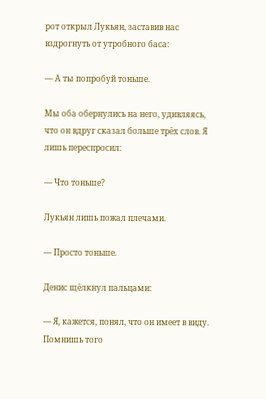рот открыл Лукьян, заставив нас вздрогнуть от утробного баса:

— А ты попробуй тоньше.

Мы оба обернулись на него, удивляясь, что он вдруг сказал больше трёх слов. Я лишь переспросил:

— Что тоньше?

Лукьян лишь пожал плечами.

— Просто тоньше.

Денис щёлкнул пальцами:

— Я, кажется, понял, что он имеет в виду. Помнишь того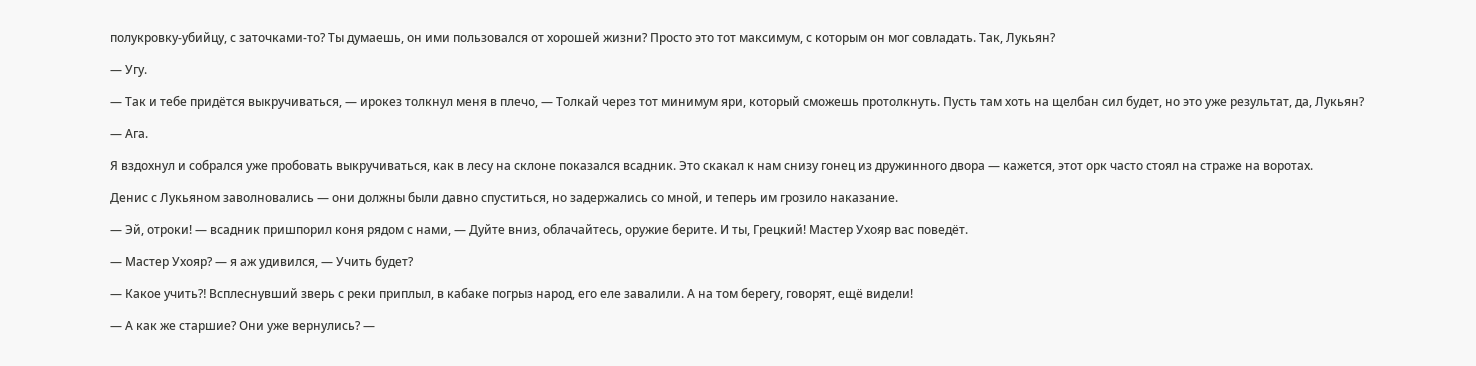полукровку-убийцу, с заточками-то? Ты думаешь, он ими пользовался от хорошей жизни? Просто это тот максимум, с которым он мог совладать. Так, Лукьян?

— Угу.

— Так и тебе придётся выкручиваться, — ирокез толкнул меня в плечо, — Толкай через тот минимум яри, который сможешь протолкнуть. Пусть там хоть на щелбан сил будет, но это уже результат, да, Лукьян?

— Ага.

Я вздохнул и собрался уже пробовать выкручиваться, как в лесу на склоне показался всадник. Это скакал к нам снизу гонец из дружинного двора — кажется, этот орк часто стоял на страже на воротах.

Денис с Лукьяном заволновались — они должны были давно спуститься, но задержались со мной, и теперь им грозило наказание.

— Эй, отроки! — всадник пришпорил коня рядом с нами, — Дуйте вниз, облачайтесь, оружие берите. И ты, Грецкий! Мастер Ухояр вас поведёт.

— Мастер Ухояр? — я аж удивился, — Учить будет?

— Какое учить⁈ Всплеснувший зверь с реки приплыл, в кабаке погрыз народ, его еле завалили. А на том берегу, говорят, ещё видели!

— А как же старшие? Они уже вернулись? —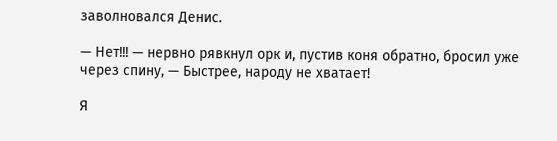заволновался Денис.

— Нет!!! — нервно рявкнул орк и, пустив коня обратно, бросил уже через спину, — Быстрее, народу не хватает!

Я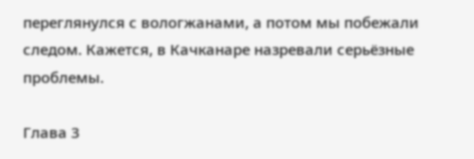переглянулся с вологжанами, а потом мы побежали следом. Кажется, в Качканаре назревали серьёзные проблемы.

Глава 3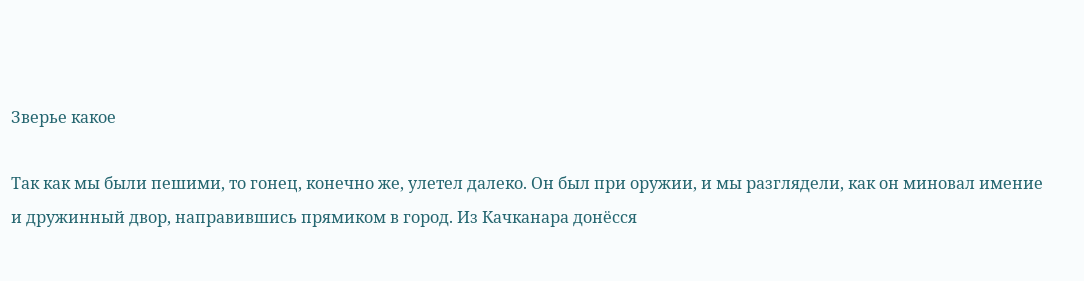Зверье какое

Так как мы были пешими, то гонец, конечно же, улетел далеко. Он был при оружии, и мы разглядели, как он миновал имение и дружинный двор, направившись прямиком в город. Из Качканара донёсся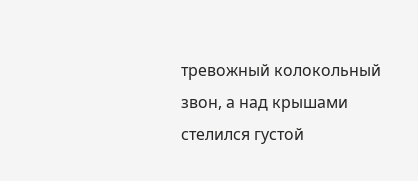тревожный колокольный звон, а над крышами стелился густой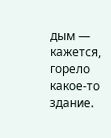дым — кажется, горело какое-то здание.